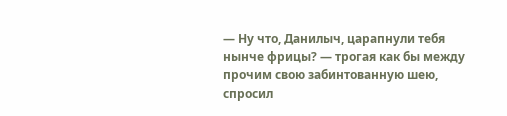— Ну что, Данилыч, царапнули тебя нынче фрицы? — трогая как бы между прочим свою забинтованную шею, спросил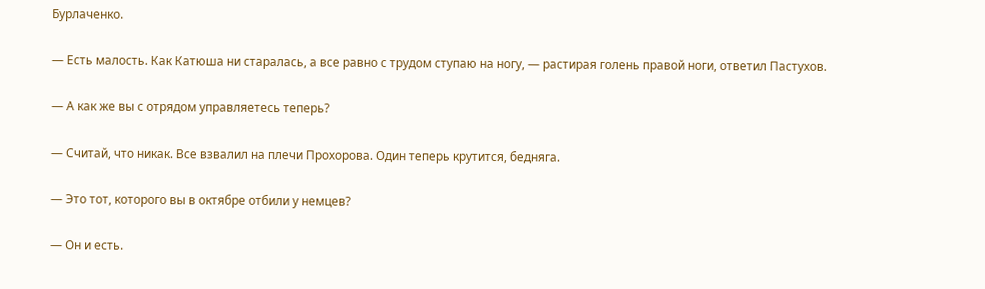Бурлаченко.

— Есть малость. Как Катюша ни старалась, а все равно с трудом ступаю на ногу, — растирая голень правой ноги, ответил Пастухов.

— А как же вы с отрядом управляетесь теперь?

— Считай, что никак. Все взвалил на плечи Прохорова. Один теперь крутится, бедняга.

— Это тот, которого вы в октябре отбили у немцев?

— Он и есть.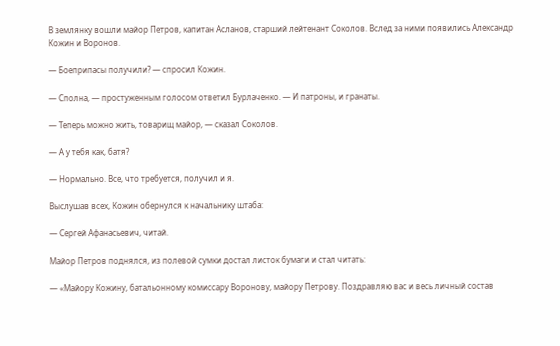В землянку вошли майор Петров, капитан Асланов, старший лейтенант Соколов. Вслед за ними появились Александр Кожин и Воронов.

— Боеприпасы получили? — спросил Кожин.

— Сполна, — простуженным голосом ответил Бурлаченко. — И патроны, и гранаты.

— Теперь можно жить, товарищ майор, — сказал Соколов.

— А у тебя как, батя?

— Нормально. Все, что требуется, получил и я.

Выслушав всех, Кожин обернулся к начальнику штаба:

— Сергей Афанасьевич, читай.

Майор Петров поднялся, из полевой сумки достал листок бумаги и стал читать:

— «Майору Кожину, батальонному комиссару Воронову, майору Петрову. Поздравляю вас и весь личный состав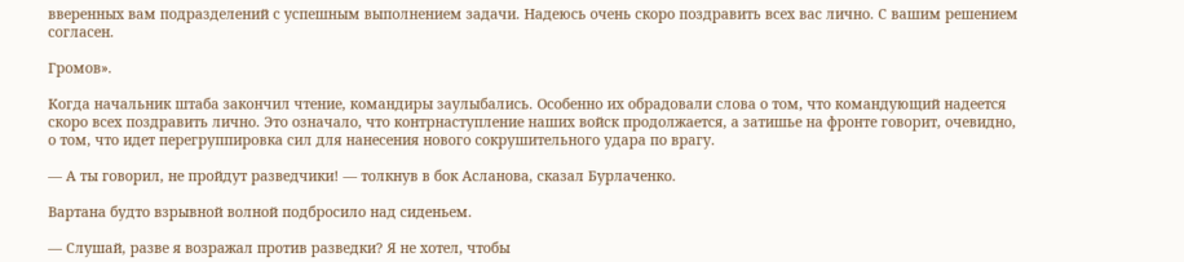вверенных вам подразделений с успешным выполнением задачи. Надеюсь очень скоро поздравить всех вас лично. С вашим решением согласен.

Громов».

Когда начальник штаба закончил чтение, командиры заулыбались. Особенно их обрадовали слова о том, что командующий надеется скоро всех поздравить лично. Это означало, что контрнаступление наших войск продолжается, а затишье на фронте говорит, очевидно, о том, что идет перегруппировка сил для нанесения нового сокрушительного удара по врагу.

— А ты говорил, не пройдут разведчики! — толкнув в бок Асланова, сказал Бурлаченко.

Вартана будто взрывной волной подбросило над сиденьем.

— Слушай, разве я возражал против разведки? Я не хотел, чтобы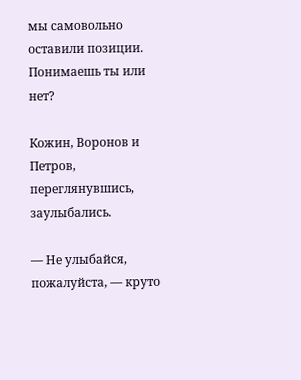мы самовольно оставили позиции. Понимаешь ты или нет?

Кожин, Воронов и Петров, переглянувшись, заулыбались.

— Не улыбайся, пожалуйста, — круто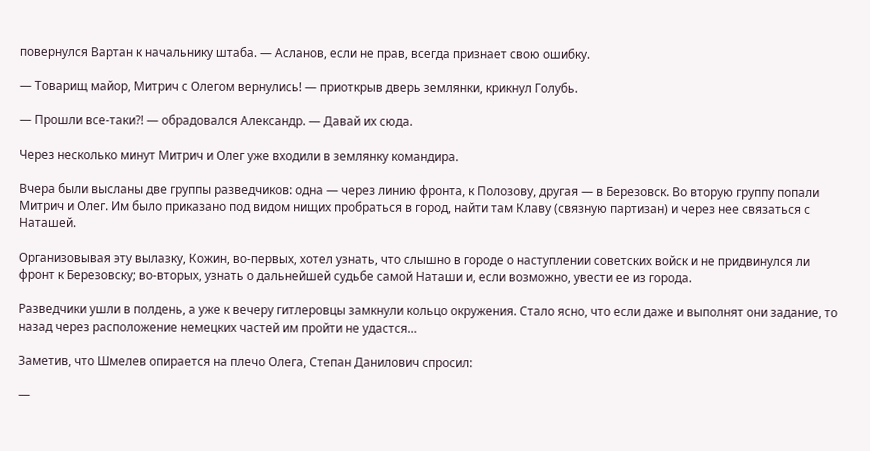повернулся Вартан к начальнику штаба. — Асланов, если не прав, всегда признает свою ошибку.

— Товарищ майор, Митрич с Олегом вернулись! — приоткрыв дверь землянки, крикнул Голубь.

— Прошли все-таки?! — обрадовался Александр. — Давай их сюда.

Через несколько минут Митрич и Олег уже входили в землянку командира.

Вчера были высланы две группы разведчиков: одна — через линию фронта, к Полозову, другая — в Березовск. Во вторую группу попали Митрич и Олег. Им было приказано под видом нищих пробраться в город, найти там Клаву (связную партизан) и через нее связаться с Наташей.

Организовывая эту вылазку, Кожин, во-первых, хотел узнать, что слышно в городе о наступлении советских войск и не придвинулся ли фронт к Березовску; во-вторых, узнать о дальнейшей судьбе самой Наташи и, если возможно, увести ее из города.

Разведчики ушли в полдень, а уже к вечеру гитлеровцы замкнули кольцо окружения. Стало ясно, что если даже и выполнят они задание, то назад через расположение немецких частей им пройти не удастся…

Заметив, что Шмелев опирается на плечо Олега, Степан Данилович спросил:

—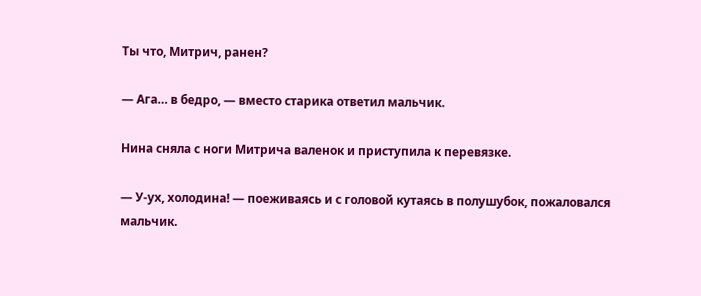Ты что, Митрич, ранен?

— Ага… в бедро, — вместо старика ответил мальчик.

Нина сняла с ноги Митрича валенок и приступила к перевязке.

— У-ух, холодина! — поеживаясь и с головой кутаясь в полушубок, пожаловался мальчик.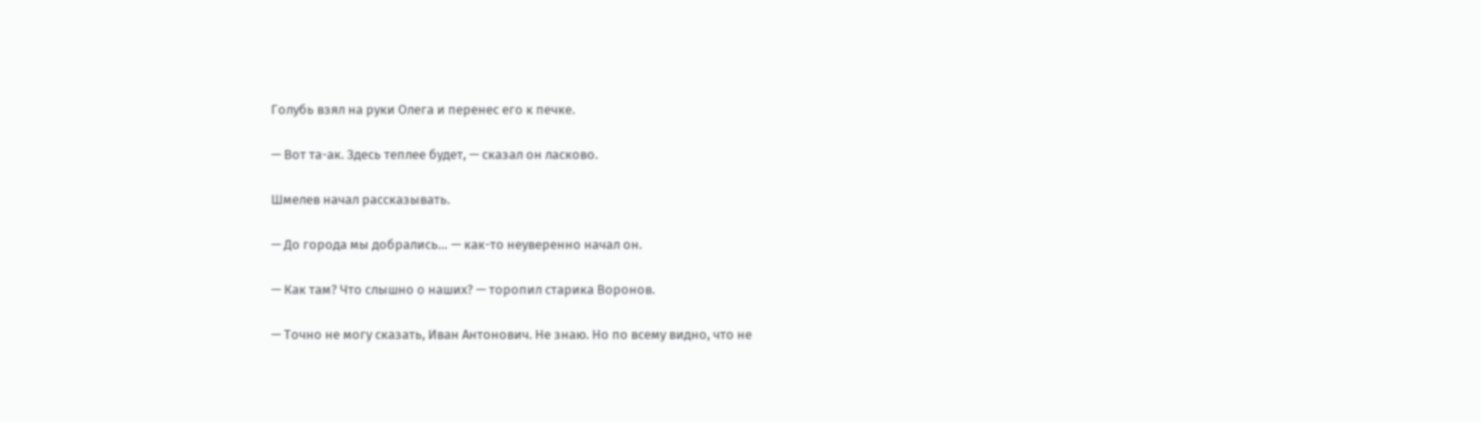Голубь взял на руки Олега и перенес его к печке.

— Вот та-ак. Здесь теплее будет, — сказал он ласково.

Шмелев начал рассказывать.

— До города мы добрались… — как-то неуверенно начал он.

— Как там? Что слышно о наших? — торопил старика Воронов.

— Точно не могу сказать, Иван Антонович. Не знаю. Но по всему видно, что не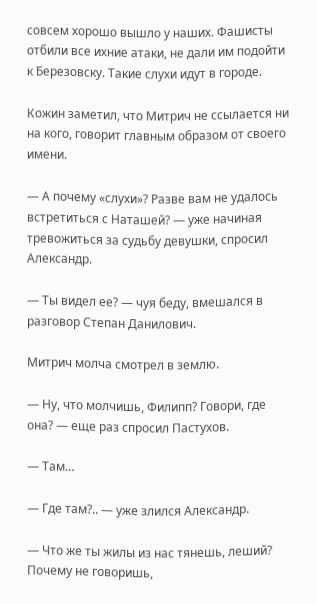совсем хорошо вышло у наших. Фашисты отбили все ихние атаки, не дали им подойти к Березовску. Такие слухи идут в городе.

Кожин заметил, что Митрич не ссылается ни на кого, говорит главным образом от своего имени.

— А почему «слухи»? Разве вам не удалось встретиться с Наташей? — уже начиная тревожиться за судьбу девушки, спросил Александр.

— Ты видел ее? — чуя беду, вмешался в разговор Степан Данилович.

Митрич молча смотрел в землю.

— Ну, что молчишь, Филипп? Говори, где она? — еще раз спросил Пастухов.

— Там…

— Где там?.. — уже злился Александр.

— Что же ты жилы из нас тянешь, леший? Почему не говоришь,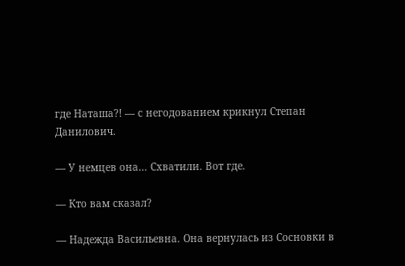где Наташа?! — с негодованием крикнул Степан Данилович.

— У немцев она… Схватили. Вот где.

— Кто вам сказал?

— Надежда Васильевна. Она вернулась из Сосновки в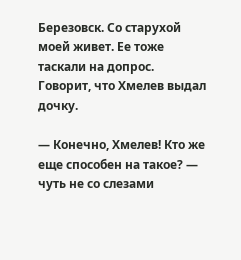Березовск. Со старухой моей живет. Ее тоже таскали на допрос. Говорит, что Хмелев выдал дочку.

— Конечно, Хмелев! Кто же еще способен на такое? — чуть не со слезами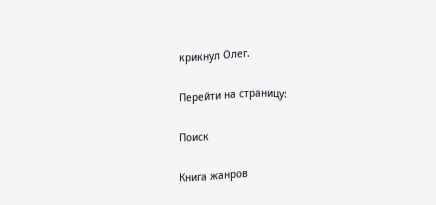крикнул Олег.

Перейти на страницу:

Поиск

Книга жанров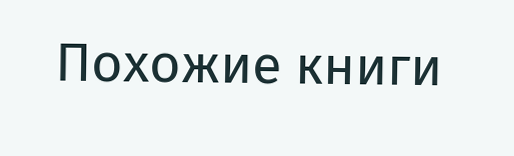Похожие книги